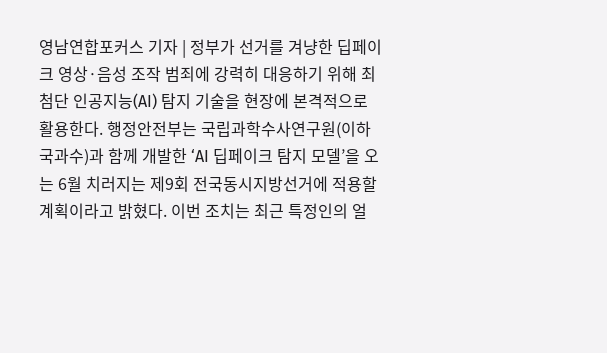영남연합포커스 기자 | 정부가 선거를 겨냥한 딥페이크 영상·음성 조작 범죄에 강력히 대응하기 위해 최첨단 인공지능(AI) 탐지 기술을 현장에 본격적으로 활용한다. 행정안전부는 국립과학수사연구원(이하 국과수)과 함께 개발한 ‘AI 딥페이크 탐지 모델’을 오는 6월 치러지는 제9회 전국동시지방선거에 적용할 계획이라고 밝혔다. 이번 조치는 최근 특정인의 얼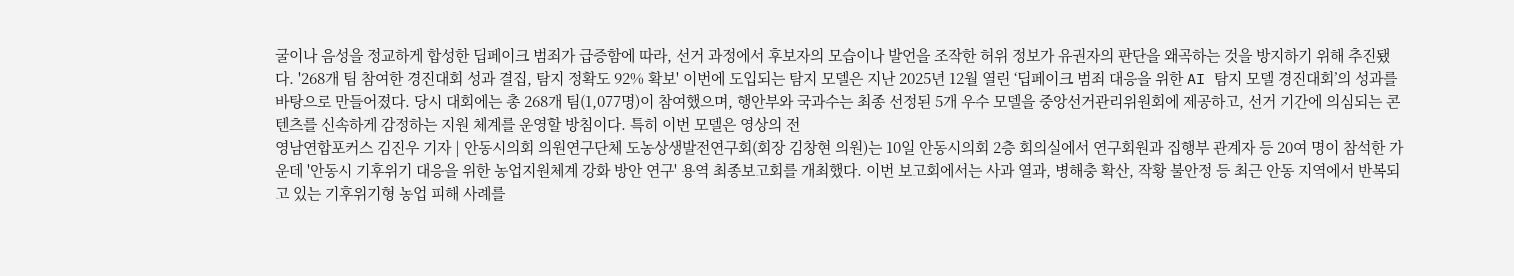굴이나 음성을 정교하게 합성한 딥페이크 범죄가 급증함에 따라, 선거 과정에서 후보자의 모습이나 발언을 조작한 허위 정보가 유권자의 판단을 왜곡하는 것을 방지하기 위해 추진됐다. '268개 팀 참여한 경진대회 성과 결집, 탐지 정확도 92% 확보' 이번에 도입되는 탐지 모델은 지난 2025년 12월 열린 ‘딥페이크 범죄 대응을 위한 AI 탐지 모델 경진대회’의 성과를 바탕으로 만들어졌다. 당시 대회에는 총 268개 팀(1,077명)이 참여했으며, 행안부와 국과수는 최종 선정된 5개 우수 모델을 중앙선거관리위원회에 제공하고, 선거 기간에 의심되는 콘텐츠를 신속하게 감정하는 지원 체계를 운영할 방침이다. 특히 이번 모델은 영상의 전
영남연합포커스 김진우 기자 | 안동시의회 의원연구단체 도농상생발전연구회(회장 김창현 의원)는 10일 안동시의회 2층 회의실에서 연구회원과 집행부 관계자 등 20여 명이 참석한 가운데 '안동시 기후위기 대응을 위한 농업지원체계 강화 방안 연구' 용역 최종보고회를 개최했다. 이번 보고회에서는 사과 열과, 병해충 확산, 작황 불안정 등 최근 안동 지역에서 반복되고 있는 기후위기형 농업 피해 사례를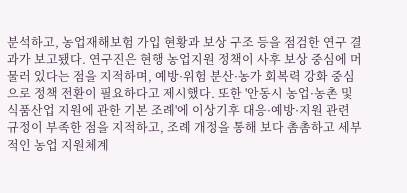분석하고, 농업재해보험 가입 현황과 보상 구조 등을 점검한 연구 결과가 보고됐다. 연구진은 현행 농업지원 정책이 사후 보상 중심에 머물러 있다는 점을 지적하며, 예방·위험 분산·농가 회복력 강화 중심으로 정책 전환이 필요하다고 제시했다. 또한 '안동시 농업·농촌 및 식품산업 지원에 관한 기본 조례'에 이상기후 대응·예방·지원 관련 규정이 부족한 점을 지적하고, 조례 개정을 통해 보다 촘촘하고 세부적인 농업 지원체계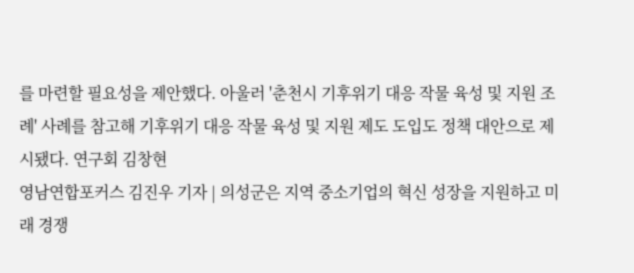를 마련할 필요성을 제안했다. 아울러 '춘천시 기후위기 대응 작물 육성 및 지원 조례' 사례를 참고해 기후위기 대응 작물 육성 및 지원 제도 도입도 정책 대안으로 제시됐다. 연구회 김창현
영남연합포커스 김진우 기자 | 의성군은 지역 중소기업의 혁신 성장을 지원하고 미래 경쟁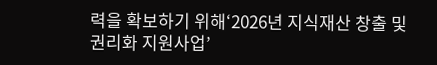력을 확보하기 위해‘2026년 지식재산 창출 및 권리화 지원사업’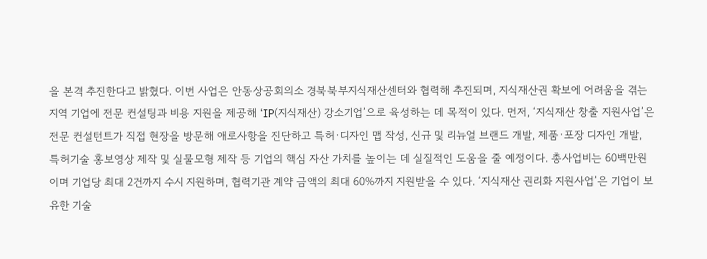을 본격 추진한다고 밝혔다. 이번 사업은 안동상공회의소 경북북부지식재산센터와 협력해 추진되며, 지식재산권 확보에 어려움을 겪는 지역 기업에 전문 컨설팅과 비용 지원을 제공해 ‘IP(지식재산) 강소기업’으로 육성하는 데 목적이 있다. 먼저, ‘지식재산 창출 지원사업’은 전문 컨설턴트가 직접 현장을 방문해 애로사항을 진단하고 특허·디자인 맵 작성, 신규 및 리뉴얼 브랜드 개발, 제품·포장 디자인 개발, 특허기술 홍보영상 제작 및 실물모형 제작 등 기업의 핵심 자산 가치를 높이는 데 실질적인 도움을 줄 예정이다. 총사업비는 60백만원이며 기업당 최대 2건까지 수시 지원하며, 협력기관 계약 금액의 최대 60%까지 지원받을 수 있다. ‘지식재산 권리화 지원사업’은 기업이 보유한 기술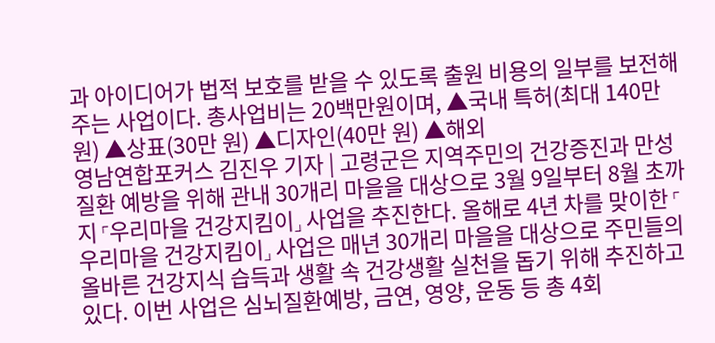과 아이디어가 법적 보호를 받을 수 있도록 출원 비용의 일부를 보전해 주는 사업이다. 총사업비는 20백만원이며, ▲국내 특허(최대 140만 원) ▲상표(30만 원) ▲디자인(40만 원) ▲해외
영남연합포커스 김진우 기자 | 고령군은 지역주민의 건강증진과 만성질환 예방을 위해 관내 30개리 마을을 대상으로 3월 9일부터 8월 초까지 ⌜우리마을 건강지킴이⌟ 사업을 추진한다. 올해로 4년 차를 맞이한 ⌜우리마을 건강지킴이⌟ 사업은 매년 30개리 마을을 대상으로 주민들의 올바른 건강지식 습득과 생활 속 건강생활 실천을 돕기 위해 추진하고 있다. 이번 사업은 심뇌질환예방, 금연, 영양, 운동 등 총 4회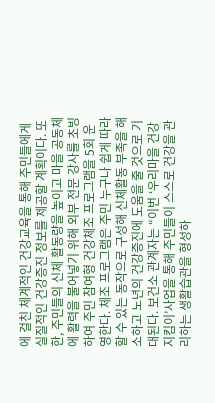에 걸친 체계적인 건강교육을 통해 주민들에게 실질적인 건강증진 정보를 제공할 계획이다. 또한, 주민들의 신체 활동량을 높이고 마을 공동체에 활력을 불어넣기 위해 외부 전문 강사를 초빙하여 주민 참여형 건강체조 프로그램을 5회 운영한다. 체조 프로그램은 주민 누구나 쉽게 따라할 수 있는 동작으로 구성해 신체활동 부족을 해소하고 노년의 건강증진에 도움을 줄 것으로 기대된다. 보건소 관계자는 “이번 ‘우리마을 건강지킴이’사업을 통해 주민들이 스스로 건강을 관리하는 생활습관을 형성하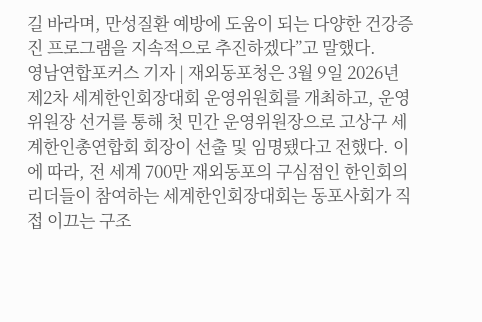길 바라며, 만성질환 예방에 도움이 되는 다양한 건강증진 프로그램을 지속적으로 추진하겠다”고 말했다.
영남연합포커스 기자 | 재외동포청은 3월 9일 2026년 제2차 세계한인회장대회 운영위원회를 개최하고, 운영위원장 선거를 통해 첫 민간 운영위원장으로 고상구 세계한인총연합회 회장이 선출 및 임명됐다고 전했다. 이에 따라, 전 세계 700만 재외동포의 구심점인 한인회의 리더들이 참여하는 세계한인회장대회는 동포사회가 직접 이끄는 구조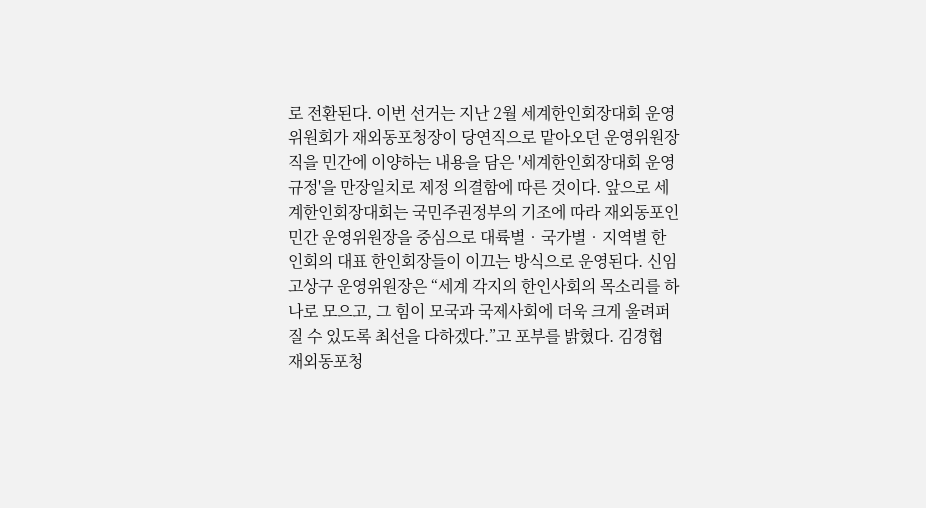로 전환된다. 이번 선거는 지난 2월 세계한인회장대회 운영위원회가 재외동포청장이 당연직으로 맡아오던 운영위원장직을 민간에 이양하는 내용을 담은 '세계한인회장대회 운영규정'을 만장일치로 제정 의결함에 따른 것이다. 앞으로 세계한인회장대회는 국민주권정부의 기조에 따라 재외동포인 민간 운영위원장을 중심으로 대륙별‧국가별‧지역별 한인회의 대표 한인회장들이 이끄는 방식으로 운영된다. 신임 고상구 운영위원장은 “세계 각지의 한인사회의 목소리를 하나로 모으고, 그 힘이 모국과 국제사회에 더욱 크게 울려퍼질 수 있도록 최선을 다하겠다.”고 포부를 밝혔다. 김경협 재외동포청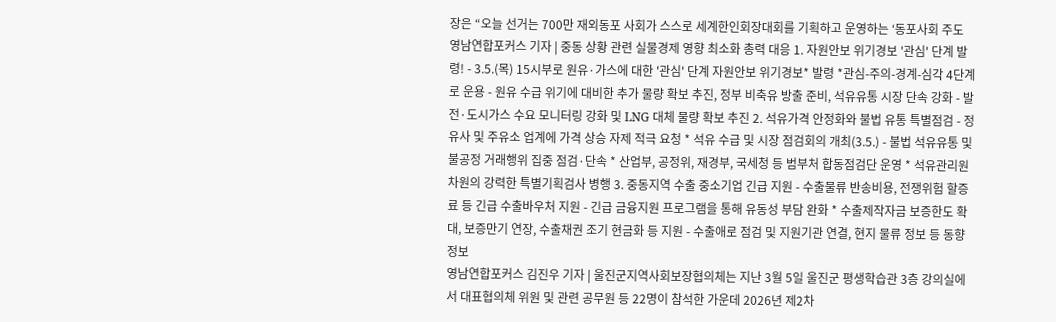장은 “오늘 선거는 700만 재외동포 사회가 스스로 세계한인회장대회를 기획하고 운영하는 ‘동포사회 주도
영남연합포커스 기자 | 중동 상황 관련 실물경제 영향 최소화 총력 대응 1. 자원안보 위기경보 '관심' 단계 발령! - 3.5.(목) 15시부로 원유·가스에 대한 '관심' 단계 자원안보 위기경보* 발령 *관심-주의-경계-심각 4단계로 운용 - 원유 수급 위기에 대비한 추가 물량 확보 추진, 정부 비축유 방출 준비, 석유유통 시장 단속 강화 - 발전·도시가스 수요 모니터링 강화 및 LNG 대체 물량 확보 추진 2. 석유가격 안정화와 불법 유통 특별점검 - 정유사 및 주유소 업계에 가격 상승 자제 적극 요청 * 석유 수급 및 시장 점검회의 개최(3.5.) - 불법 석유유통 및 불공정 거래행위 집중 점검·단속 * 산업부, 공정위, 재경부, 국세청 등 범부처 합동점검단 운영 * 석유관리원 차원의 강력한 특별기획검사 병행 3. 중동지역 수출 중소기업 긴급 지원 - 수출물류 반송비용, 전쟁위험 할증료 등 긴급 수출바우처 지원 - 긴급 금융지원 프로그램을 통해 유동성 부담 완화 * 수출제작자금 보증한도 확대, 보증만기 연장, 수출채권 조기 현금화 등 지원 - 수출애로 점검 및 지원기관 연결, 현지 물류 정보 등 동향정보
영남연합포커스 김진우 기자 | 울진군지역사회보장협의체는 지난 3월 5일 울진군 평생학습관 3층 강의실에서 대표협의체 위원 및 관련 공무원 등 22명이 참석한 가운데 2026년 제2차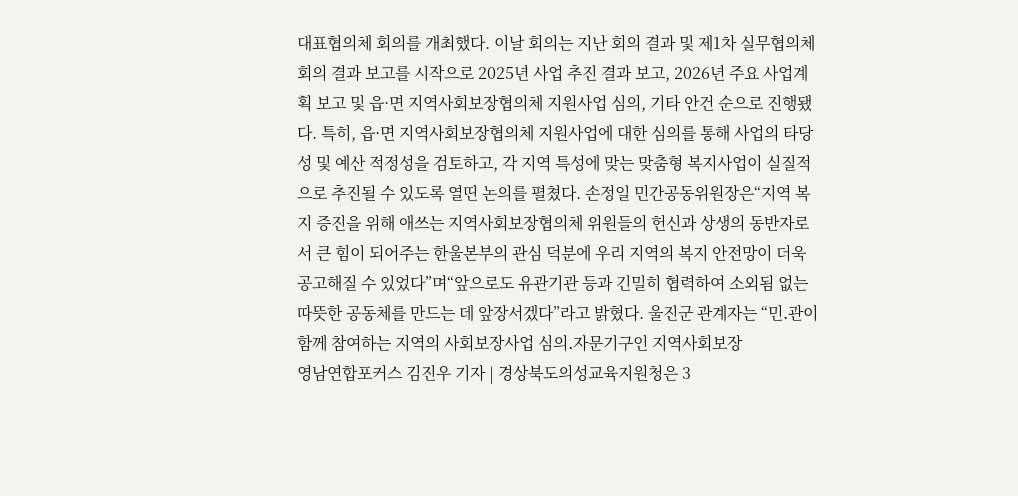대표협의체 회의를 개최했다. 이날 회의는 지난 회의 결과 및 제1차 실무협의체 회의 결과 보고를 시작으로 2025년 사업 추진 결과 보고, 2026년 주요 사업계획 보고 및 읍·면 지역사회보장협의체 지원사업 심의, 기타 안건 순으로 진행됐다. 특히, 읍·면 지역사회보장협의체 지원사업에 대한 심의를 통해 사업의 타당성 및 예산 적정성을 검토하고, 각 지역 특성에 맞는 맞춤형 복지사업이 실질적으로 추진될 수 있도록 열띤 논의를 펼쳤다. 손정일 민간공동위원장은“지역 복지 증진을 위해 애쓰는 지역사회보장협의체 위원들의 헌신과 상생의 동반자로서 큰 힘이 되어주는 한울본부의 관심 덕분에 우리 지역의 복지 안전망이 더욱 공고해질 수 있었다”며“앞으로도 유관기관 등과 긴밀히 협력하여 소외됨 없는 따뜻한 공동체를 만드는 데 앞장서겠다”라고 밝혔다. 울진군 관계자는 “민․관이 함께 참여하는 지역의 사회보장사업 심의․자문기구인 지역사회보장
영남연합포커스 김진우 기자 | 경상북도의성교육지원청은 3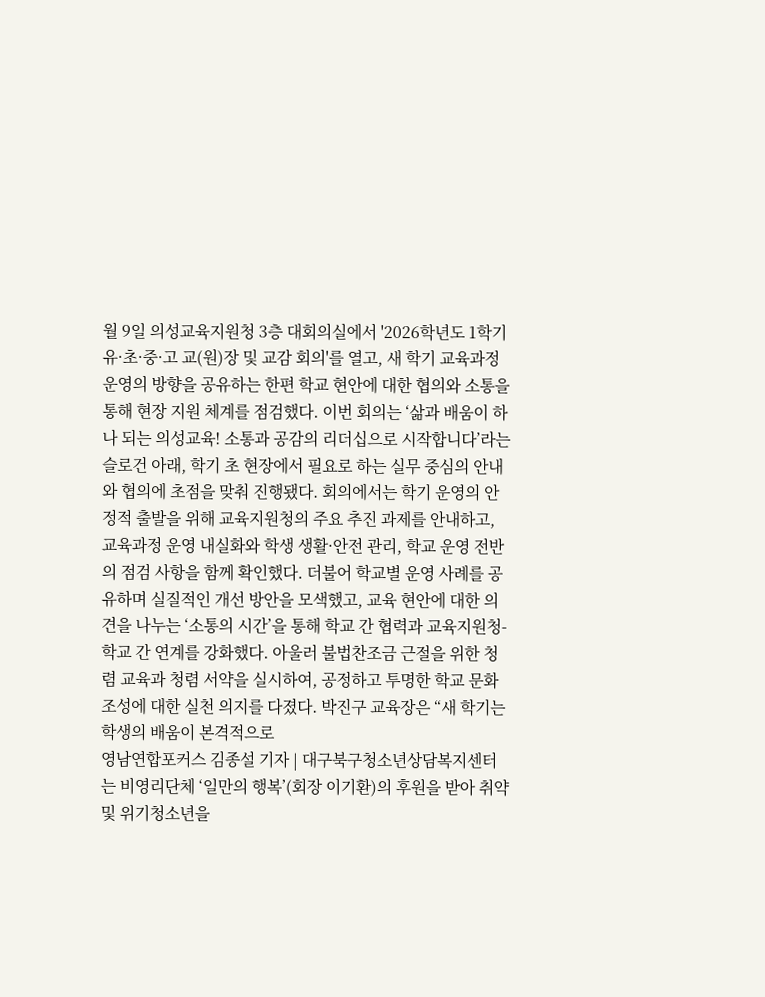월 9일 의성교육지원청 3층 대회의실에서 '2026학년도 1학기 유·초·중·고 교(원)장 및 교감 회의'를 열고, 새 학기 교육과정 운영의 방향을 공유하는 한편 학교 현안에 대한 협의와 소통을 통해 현장 지원 체계를 점검했다. 이번 회의는 ‘삶과 배움이 하나 되는 의성교육! 소통과 공감의 리더십으로 시작합니다’라는 슬로건 아래, 학기 초 현장에서 필요로 하는 실무 중심의 안내와 협의에 초점을 맞춰 진행됐다. 회의에서는 학기 운영의 안정적 출발을 위해 교육지원청의 주요 추진 과제를 안내하고, 교육과정 운영 내실화와 학생 생활·안전 관리, 학교 운영 전반의 점검 사항을 함께 확인했다. 더불어 학교별 운영 사례를 공유하며 실질적인 개선 방안을 모색했고, 교육 현안에 대한 의견을 나누는 ‘소통의 시간’을 통해 학교 간 협력과 교육지원청-학교 간 연계를 강화했다. 아울러 불법찬조금 근절을 위한 청렴 교육과 청렴 서약을 실시하여, 공정하고 투명한 학교 문화 조성에 대한 실천 의지를 다졌다. 박진구 교육장은 “새 학기는 학생의 배움이 본격적으로
영남연합포커스 김종설 기자 | 대구북구청소년상담복지센터는 비영리단체 ‘일만의 행복’(회장 이기환)의 후원을 받아 취약 및 위기청소년을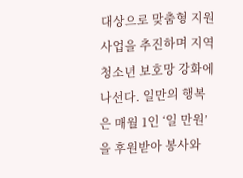대상으로 맞춤형 지원 사업을 추진하며 지역 청소년 보호망 강화에 나선다. 일만의 행복은 매월 1인 ‘일 만원’을 후원받아 봉사와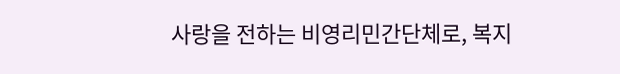사랑을 전하는 비영리민간단체로, 복지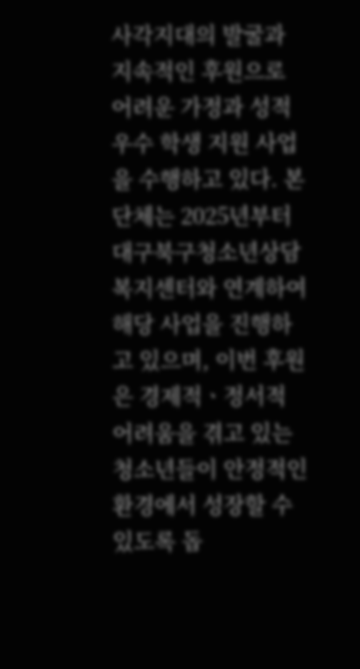사각지대의 발굴과 지속적인 후원으로 어려운 가정과 성적 우수 학생 지원 사업을 수행하고 있다. 본 단체는 2025년부터 대구북구청소년상담복지센터와 연계하여 해당 사업을 진행하고 있으며, 이번 후원은 경제적ㆍ정서적 어려움을 겪고 있는 청소년들이 안정적인 환경에서 성장할 수 있도록 돕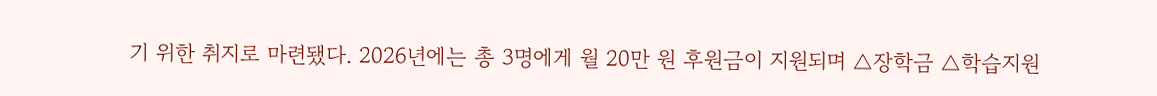기 위한 취지로 마련됐다. 2026년에는 총 3명에게 월 20만 원 후원금이 지원되며 △장학금 △학습지원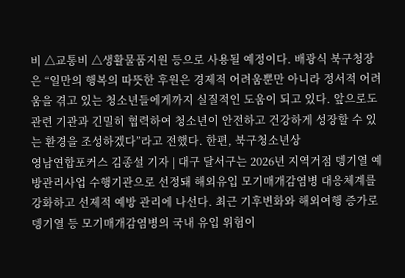비 △교통비 △생활물품지원 등으로 사용될 예정이다. 배광식 북구청장은 “일만의 행복의 따뜻한 후원은 경제적 어려움뿐만 아니라 정서적 어려움을 겪고 있는 청소년들에게까지 실질적인 도움이 되고 있다. 앞으로도 관련 기관과 긴밀히 협력하여 청소년이 안전하고 건강하게 성장할 수 있는 환경을 조성하겠다”라고 전했다. 한편, 북구청소년상
영남연합포커스 김종설 기자 | 대구 달서구는 2026년 지역거점 뎅기열 예방관리사업 수행기관으로 선정돼 해외유입 모기매개감염병 대응체계를 강화하고 선제적 예방 관리에 나선다. 최근 기후변화와 해외여행 증가로 뎅기열 등 모기매개감염병의 국내 유입 위험이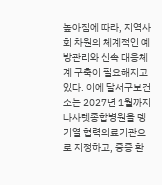높아짐에 따라, 지역사회 차원의 체계적인 예방관리와 신속 대응체계 구축이 필요해지고 있다. 이에 달서구보건소는 2027년 1월까지 나사렛종합병원을 뎅기열 협력의료기관으로 지정하고, 중증 환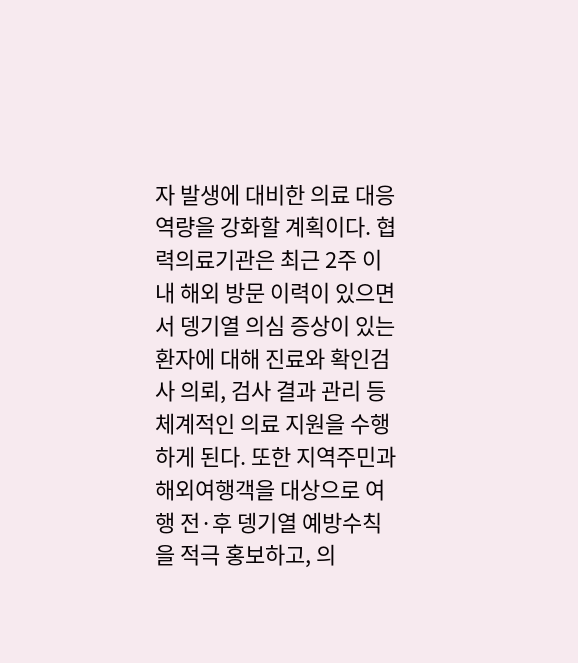자 발생에 대비한 의료 대응 역량을 강화할 계획이다. 협력의료기관은 최근 2주 이내 해외 방문 이력이 있으면서 뎅기열 의심 증상이 있는 환자에 대해 진료와 확인검사 의뢰, 검사 결과 관리 등 체계적인 의료 지원을 수행하게 된다. 또한 지역주민과 해외여행객을 대상으로 여행 전·후 뎅기열 예방수칙을 적극 홍보하고, 의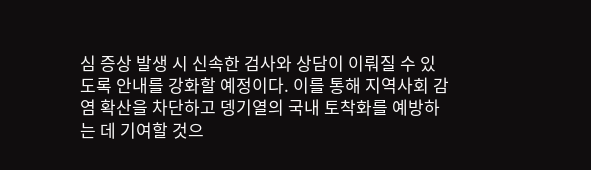심 증상 발생 시 신속한 검사와 상담이 이뤄질 수 있도록 안내를 강화할 예정이다. 이를 통해 지역사회 감염 확산을 차단하고 뎅기열의 국내 토착화를 예방하는 데 기여할 것으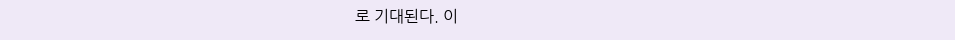로 기대된다. 이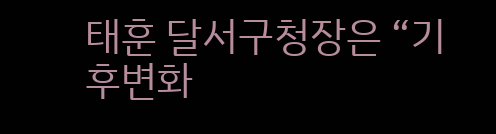태훈 달서구청장은 “기후변화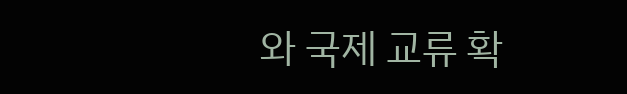와 국제 교류 확